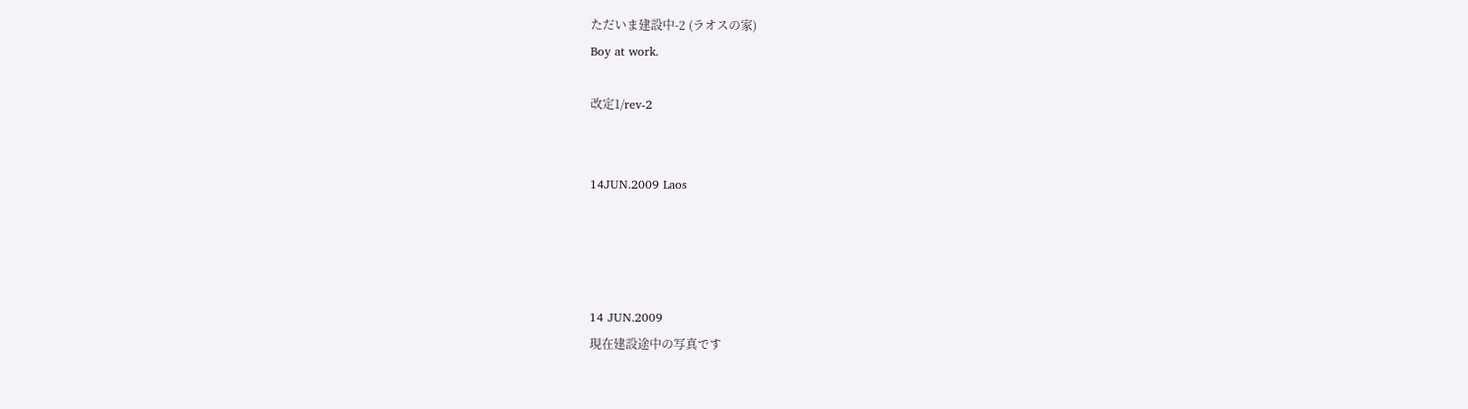ただいま建設中-2 (ラオスの家)
Boy at work.

改定1/rev-2


14JUN.2009 Laos




14 JUN.2009
現在建設途中の写真です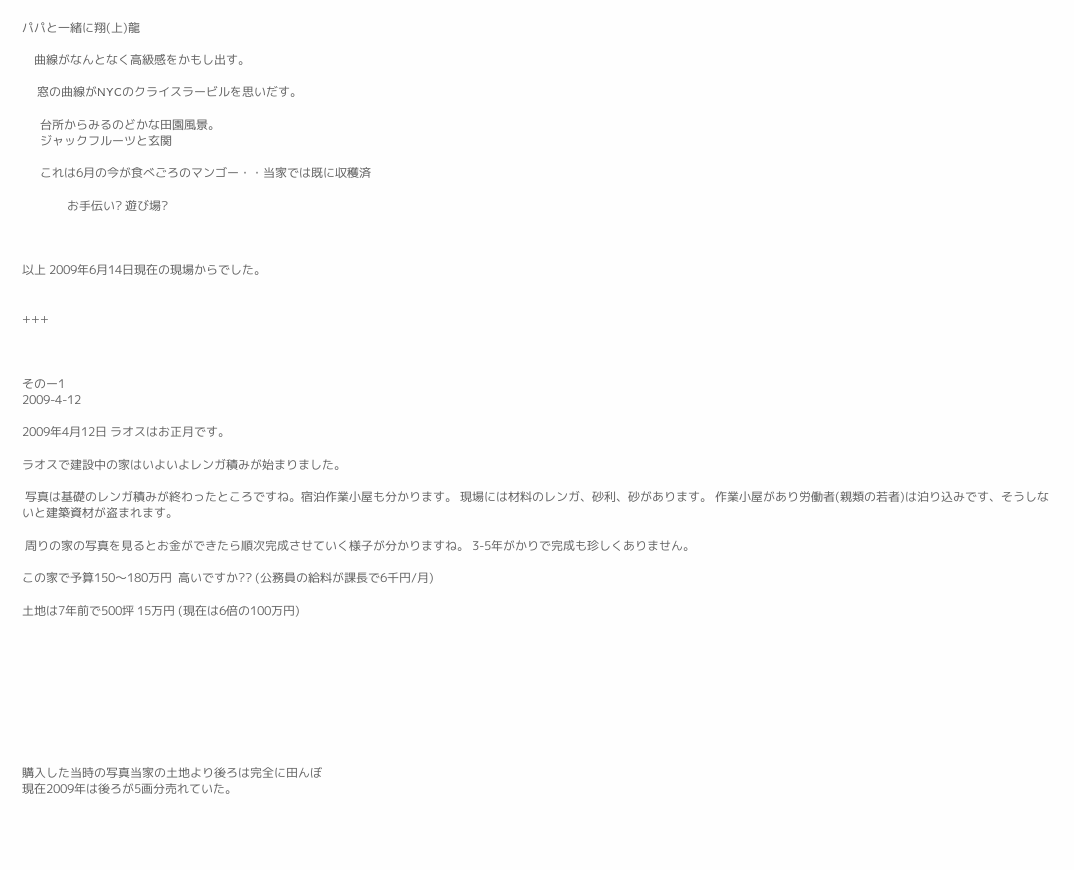パパと一緒に翔(上)龍

    曲線がなんとなく高級感をかもし出す。

     窓の曲線がNYCのクライスラービルを思いだす。

      台所からみるのどかな田園風景。
      ジャックフルーツと玄関

      これは6月の今が食べごろのマンゴー・・当家では既に収穫済

               お手伝い? 遊び場?



以上 2009年6月14日現在の現場からでした。


+++



そのー1
2009-4-12

2009年4月12日 ラオスはお正月です。

ラオスで建設中の家はいよいよレンガ積みが始まりました。

 写真は基礎のレンガ積みが終わったところですね。宿泊作業小屋も分かります。 現場には材料のレンガ、砂利、砂があります。 作業小屋があり労働者(親類の若者)は泊り込みです、そうしないと建築資材が盗まれます。

 周りの家の写真を見るとお金ができたら順次完成させていく様子が分かりますね。 3-5年がかりで完成も珍しくありません。

この家で予算150〜180万円  高いですか?? (公務員の給料が課長で6千円/月)

土地は7年前で500坪 15万円 (現在は6倍の100万円)









購入した当時の写真当家の土地より後ろは完全に田んぼ
現在2009年は後ろが5画分売れていた。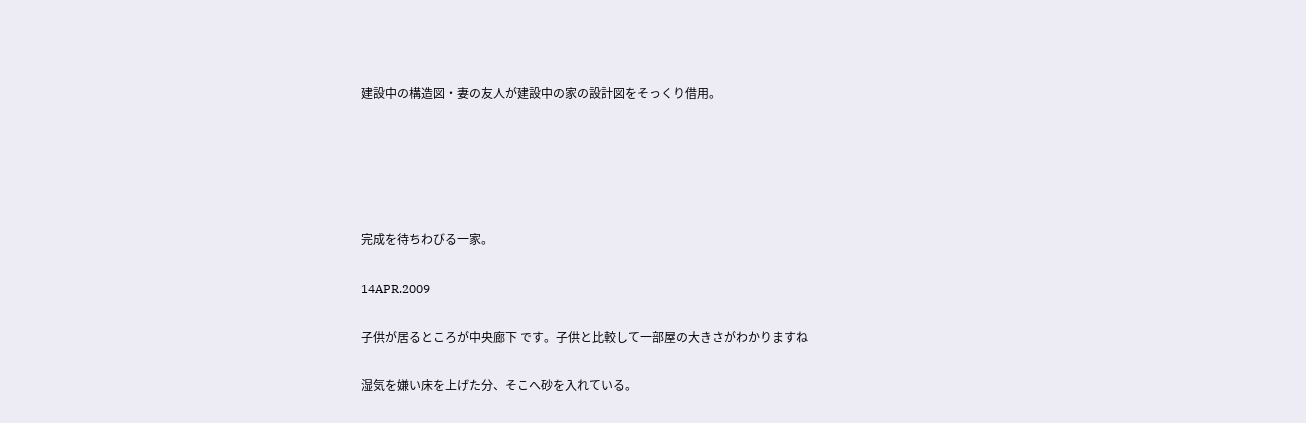建設中の構造図・妻の友人が建設中の家の設計図をそっくり借用。





完成を待ちわびる一家。

14APR.2009

子供が居るところが中央廊下 です。子供と比較して一部屋の大きさがわかりますね

湿気を嫌い床を上げた分、そこへ砂を入れている。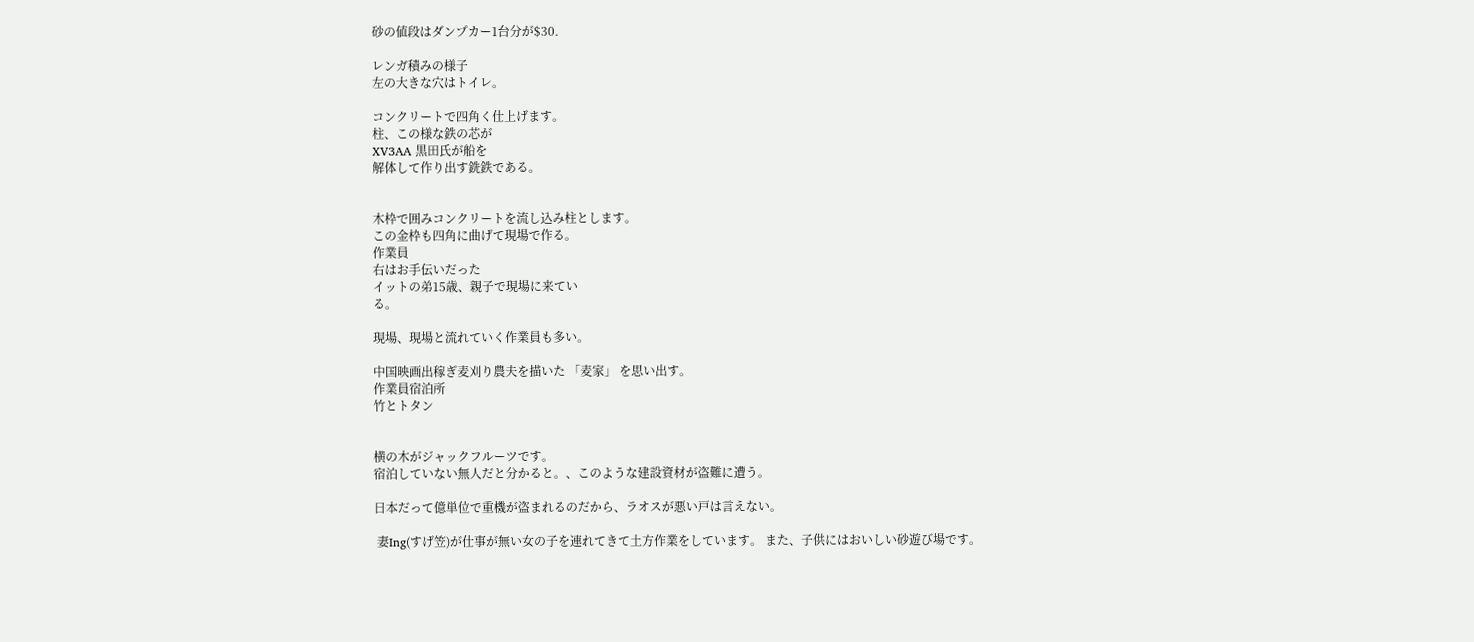砂の値段はダンプカー1台分が$30.

レンガ積みの様子
左の大きな穴はトイレ。

コンクリートで四角く仕上げます。
柱、この様な鉄の芯が
XV3AA 黒田氏が船を
解体して作り出す銑鉄である。


木枠で囲みコンクリートを流し込み柱とします。
この金枠も四角に曲げて現場で作る。
作業員
右はお手伝いだった
イットの弟15歳、親子で現場に来てい
る。

現場、現場と流れていく作業員も多い。

中国映画出稼ぎ麦刈り農夫を描いた 「麦家」 を思い出す。
作業員宿泊所
竹とトタン


横の木がジャックフルーツです。
宿泊していない無人だと分かると。、このような建設資材が盗難に遭う。

日本だって億単位で重機が盗まれるのだから、ラオスが悪い戸は言えない。

 妻Ing(すげ笠)が仕事が無い女の子を連れてきて土方作業をしています。 また、子供にはおいしい砂遊び場です。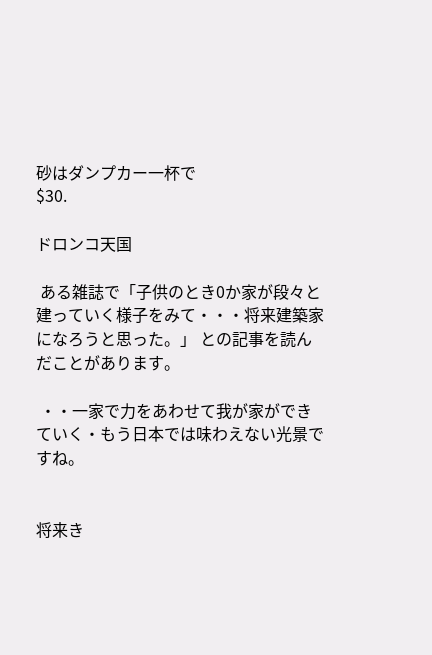砂はダンプカー一杯で
$30.

ドロンコ天国

 ある雑誌で「子供のとき0か家が段々と建っていく様子をみて・・・将来建築家になろうと思った。」 との記事を読んだことがあります。

 ・・一家で力をあわせて我が家ができていく・もう日本では味わえない光景ですね。


将来き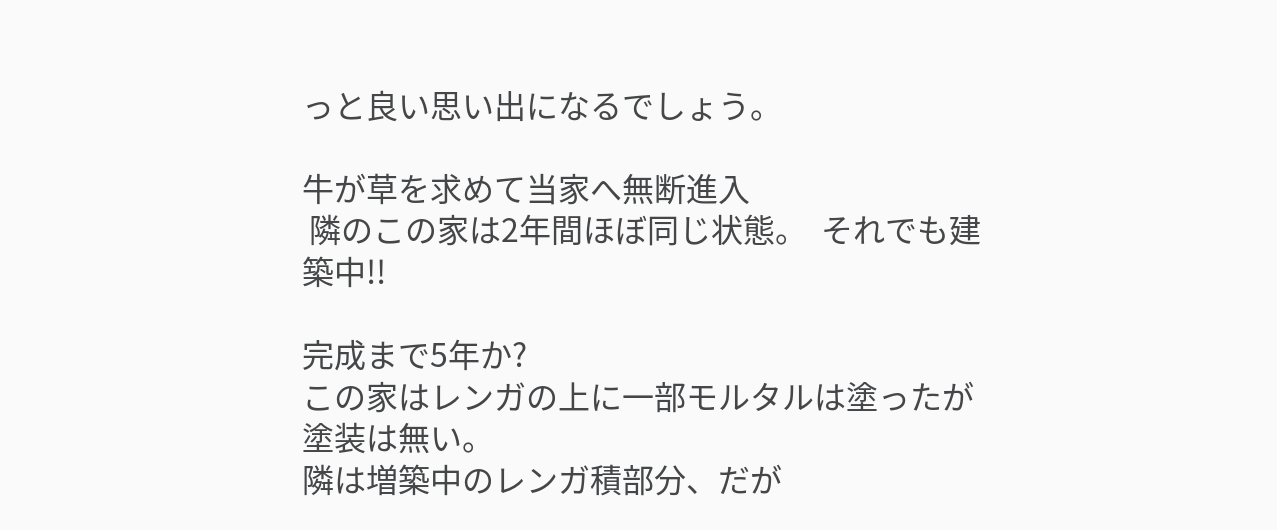っと良い思い出になるでしょう。

牛が草を求めて当家へ無断進入
 隣のこの家は2年間ほぼ同じ状態。  それでも建築中!!

完成まで5年か?
この家はレンガの上に一部モルタルは塗ったが塗装は無い。
隣は増築中のレンガ積部分、だが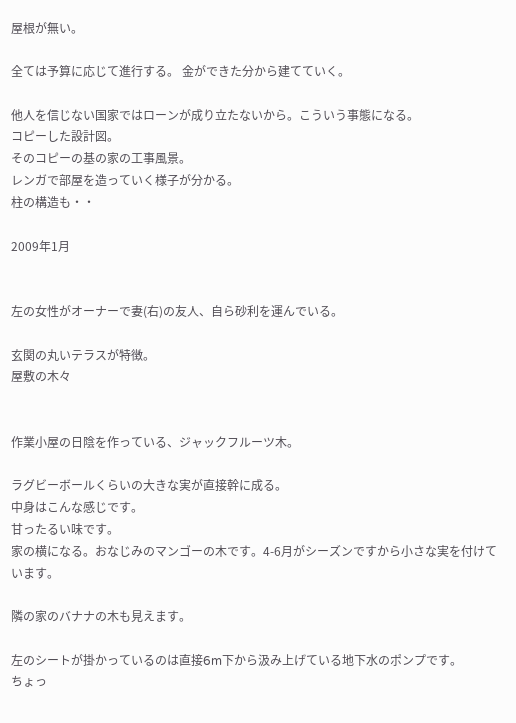屋根が無い。

全ては予算に応じて進行する。 金ができた分から建てていく。

他人を信じない国家ではローンが成り立たないから。こういう事態になる。
コピーした設計図。
そのコピーの基の家の工事風景。
レンガで部屋を造っていく様子が分かる。
柱の構造も・・

2009年1月


左の女性がオーナーで妻(右)の友人、自ら砂利を運んでいる。

玄関の丸いテラスが特徴。
屋敷の木々


作業小屋の日陰を作っている、ジャックフルーツ木。

ラグビーボールくらいの大きな実が直接幹に成る。
中身はこんな感じです。
甘ったるい味です。
家の横になる。おなじみのマンゴーの木です。4-6月がシーズンですから小さな実を付けています。

隣の家のバナナの木も見えます。

左のシートが掛かっているのは直接6m下から汲み上げている地下水のポンプです。
ちょっ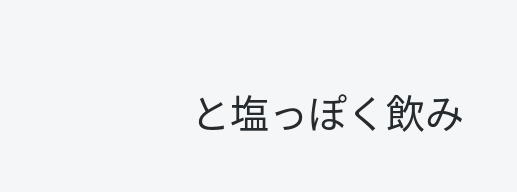と塩っぽく飲み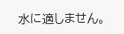水に適しません。